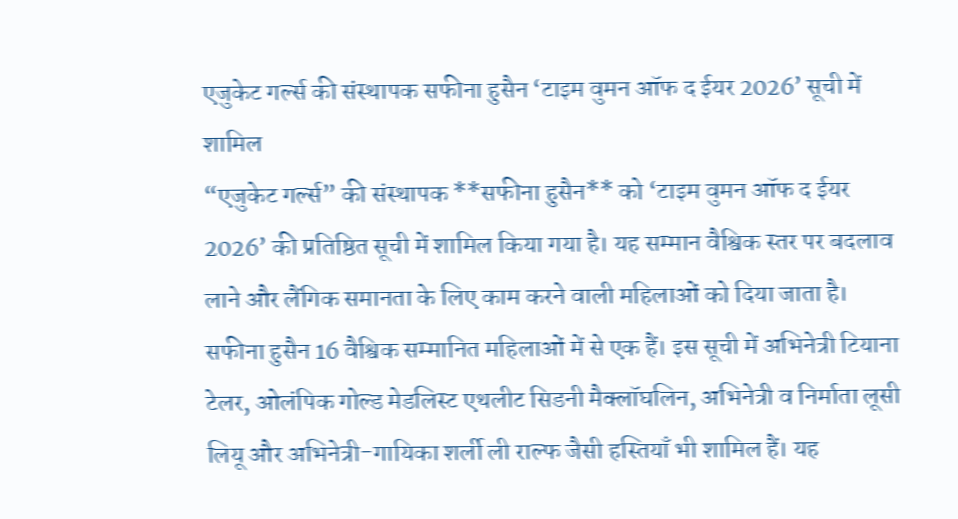एजुकेट गर्ल्स की संस्थापक सफीना हुसैन ‘टाइम वुमन ऑफ द ईयर 2026’ सूची में शामिल
“एजुकेट गर्ल्स” की संस्थापक **सफीना हुसैन** को ‘टाइम वुमन ऑफ द ईयर 2026’ की प्रतिष्ठित सूची में शामिल किया गया है। यह सम्मान वैश्विक स्तर पर बदलाव लाने और लैंगिक समानता के लिए काम करने वाली महिलाओं को दिया जाता है।
सफीना हुसैन 16 वैश्विक सम्मानित महिलाओं में से एक हैं। इस सूची में अभिनेत्री टियाना टेलर, ओलंपिक गोल्ड मेडलिस्ट एथलीट सिडनी मैक्लॉघलिन, अभिनेत्री व निर्माता लूसी लियू और अभिनेत्री-गायिका शर्ली ली राल्फ जैसी हस्तियाँ भी शामिल हैं। यह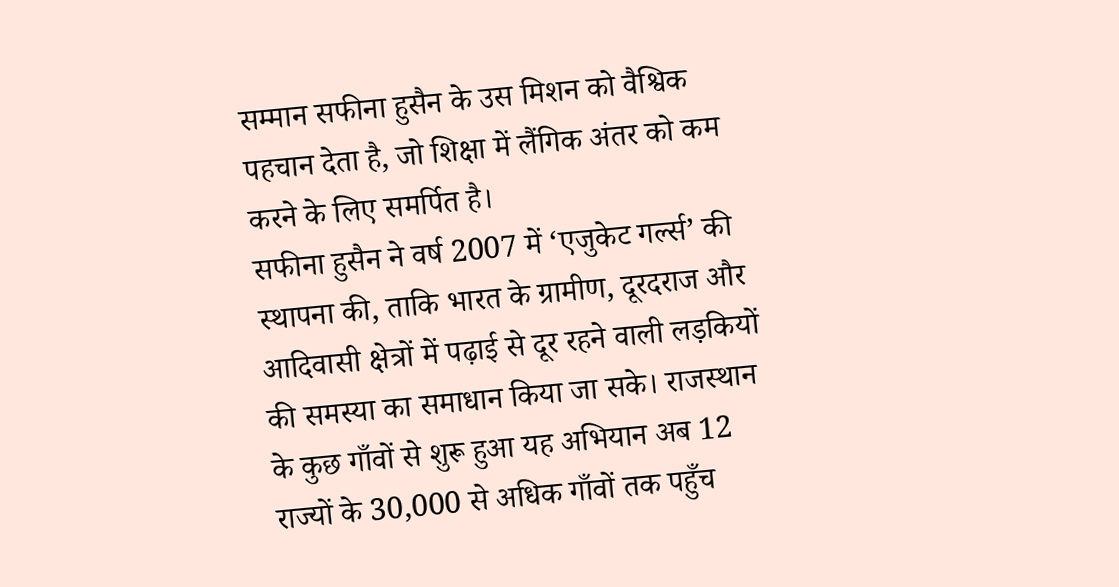सम्मान सफीना हुसैन के उस मिशन को वैश्विक पहचान देता है, जो शिक्षा में लैंगिक अंतर को कम करने के लिए समर्पित है।
सफीना हुसैन ने वर्ष 2007 में ‘एजुकेट गर्ल्स’ की स्थापना की, ताकि भारत के ग्रामीण, दूरदराज और आदिवासी क्षेत्रों में पढ़ाई से दूर रहने वाली लड़कियों की समस्या का समाधान किया जा सके। राजस्थान के कुछ गाँवों से शुरू हुआ यह अभियान अब 12 राज्यों के 30,000 से अधिक गाँवों तक पहुँच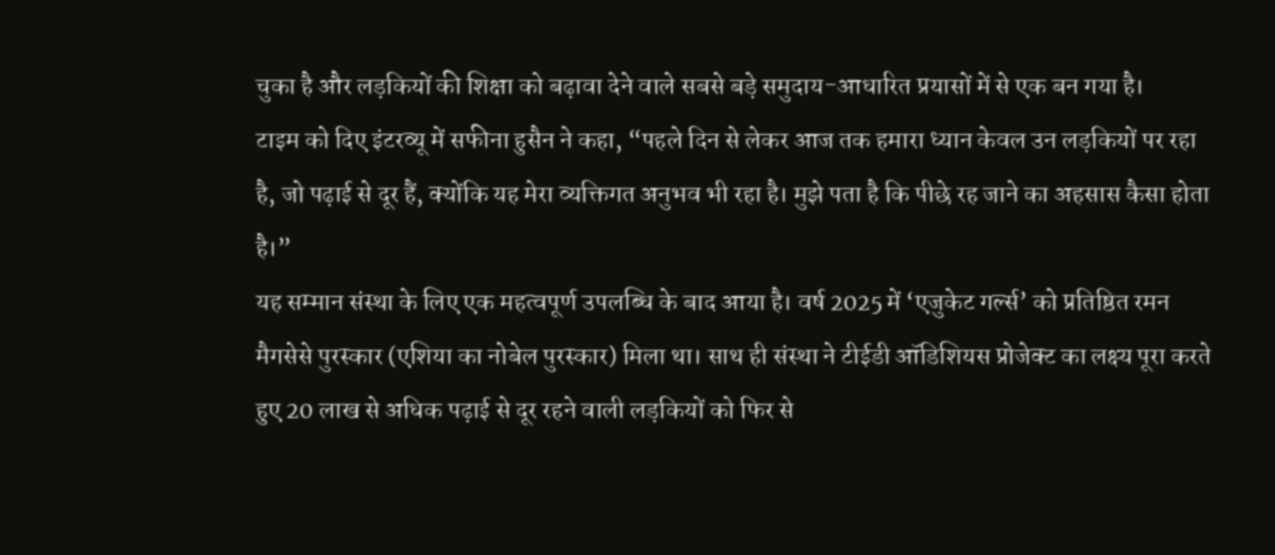चुका है और लड़कियों की शिक्षा को बढ़ावा देने वाले सबसे बड़े समुदाय-आधारित प्रयासों में से एक बन गया है।
टाइम को दिए इंटरव्यू में सफीना हुसैन ने कहा, “पहले दिन से लेकर आज तक हमारा ध्यान केवल उन लड़कियों पर रहा है, जो पढ़ाई से दूर हैं, क्योंकि यह मेरा व्यक्तिगत अनुभव भी रहा है। मुझे पता है कि पीछे रह जाने का अहसास कैसा होता है।”
यह सम्मान संस्था के लिए एक महत्वपूर्ण उपलब्धि के बाद आया है। वर्ष 2025 में ‘एजुकेट गर्ल्स’ को प्रतिष्ठित रमन मैगसेसे पुरस्कार (एशिया का नोबेल पुरस्कार) मिला था। साथ ही संस्था ने टीईडी ऑडिशियस प्रोजेक्ट का लक्ष्य पूरा करते हुए 20 लाख से अधिक पढ़ाई से दूर रहने वाली लड़कियों को फिर से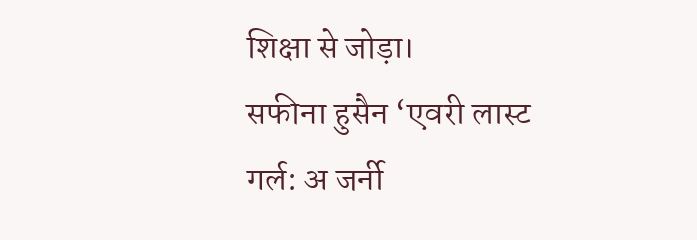शिक्षा से जोड़ा।
सफीना हुसैन ‘एवरी लास्ट गर्ल: अ जर्नी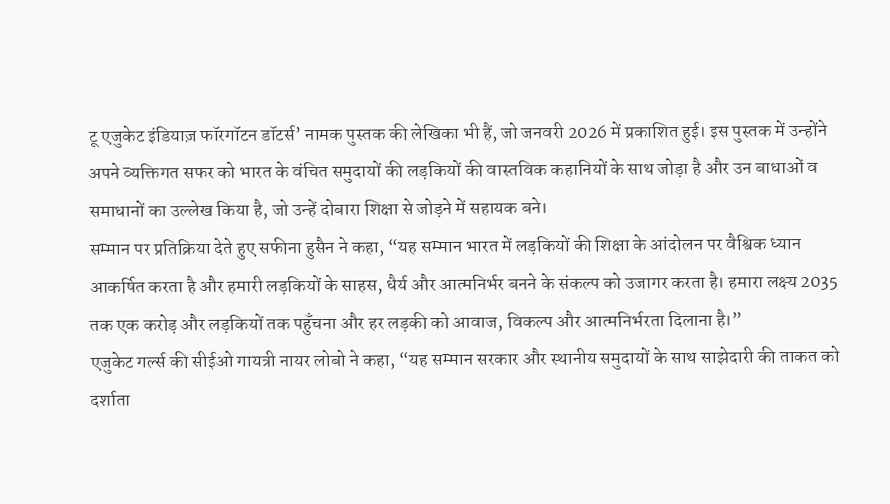टू एजुकेट इंडियाज़ फॉरगॉटन डॉटर्स’ नामक पुस्तक की लेखिका भी हैं, जो जनवरी 2026 में प्रकाशित हुई। इस पुस्तक में उन्होंने अपने व्यक्तिगत सफर को भारत के वंचित समुदायों की लड़कियों की वास्तविक कहानियों के साथ जोड़ा है और उन बाधाओं व समाधानों का उल्लेख किया है, जो उन्हें दोबारा शिक्षा से जोड़ने में सहायक बने।
सम्मान पर प्रतिक्रिया देते हुए सफीना हुसैन ने कहा, “यह सम्मान भारत में लड़कियों की शिक्षा के आंदोलन पर वैश्विक ध्यान आकर्षित करता है और हमारी लड़कियों के साहस, धैर्य और आत्मनिर्भर बनने के संकल्प को उजागर करता है। हमारा लक्ष्य 2035 तक एक करोड़ और लड़कियों तक पहुँचना और हर लड़की को आवाज, विकल्प और आत्मनिर्भरता दिलाना है।”
एजुकेट गर्ल्स की सीईओ गायत्री नायर लोबो ने कहा, “यह सम्मान सरकार और स्थानीय समुदायों के साथ साझेदारी की ताकत को दर्शाता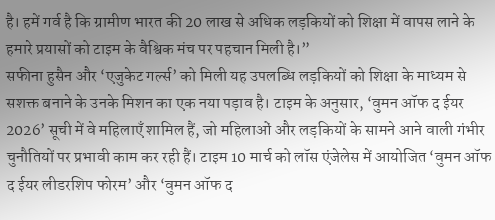है। हमें गर्व है कि ग्रामीण भारत की 20 लाख से अधिक लड़कियों को शिक्षा में वापस लाने के हमारे प्रयासों को टाइम के वैश्विक मंच पर पहचान मिली है।”
सफीना हुसैन और ‘एजुकेट गर्ल्स’ को मिली यह उपलब्धि लड़कियों को शिक्षा के माध्यम से सशक्त बनाने के उनके मिशन का एक नया पड़ाव है। टाइम के अनुसार, ‘वुमन ऑफ द ईयर 2026’ सूची में वे महिलाएँ शामिल हैं, जो महिलाओं और लड़कियों के सामने आने वाली गंभीर चुनौतियों पर प्रभावी काम कर रही हैं। टाइम 10 मार्च को लॉस एंजेलेस में आयोजित ‘वुमन ऑफ द ईयर लीडरशिप फोरम’ और ‘वुमन ऑफ द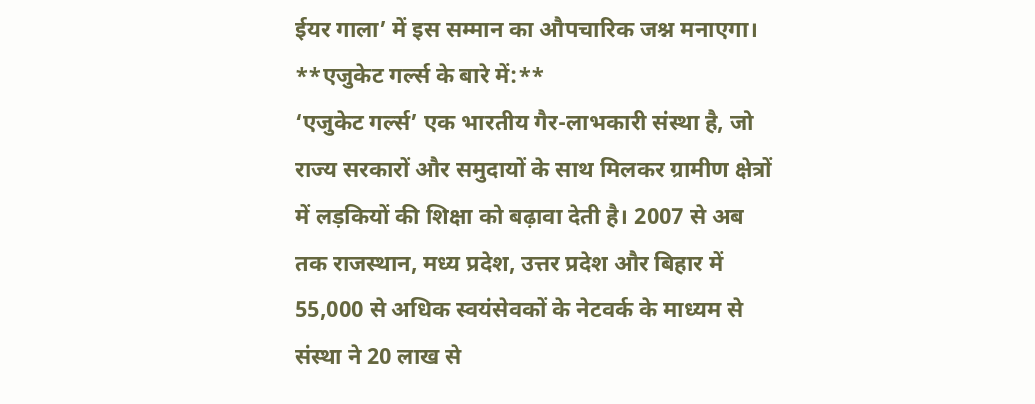ईयर गाला’ में इस सम्मान का औपचारिक जश्न मनाएगा।
**एजुकेट गर्ल्स के बारे में:**
‘एजुकेट गर्ल्स’ एक भारतीय गैर-लाभकारी संस्था है, जो राज्य सरकारों और समुदायों के साथ मिलकर ग्रामीण क्षेत्रों में लड़कियों की शिक्षा को बढ़ावा देती है। 2007 से अब तक राजस्थान, मध्य प्रदेश, उत्तर प्रदेश और बिहार में 55,000 से अधिक स्वयंसेवकों के नेटवर्क के माध्यम से संस्था ने 20 लाख से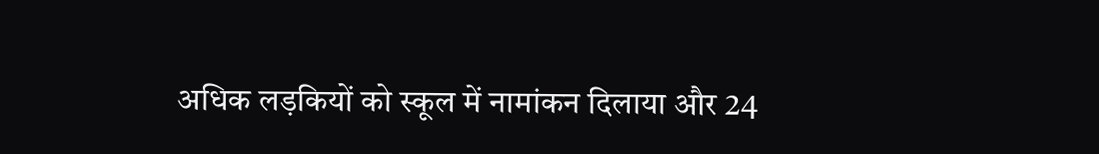अधिक लड़कियों को स्कूल में नामांकन दिलाया और 24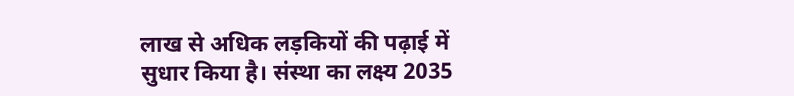लाख से अधिक लड़कियों की पढ़ाई में सुधार किया है। संस्था का लक्ष्य 2035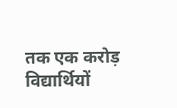तक एक करोड़ विद्यार्थियों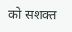को सशक्त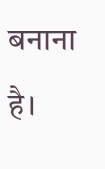बनाना है।